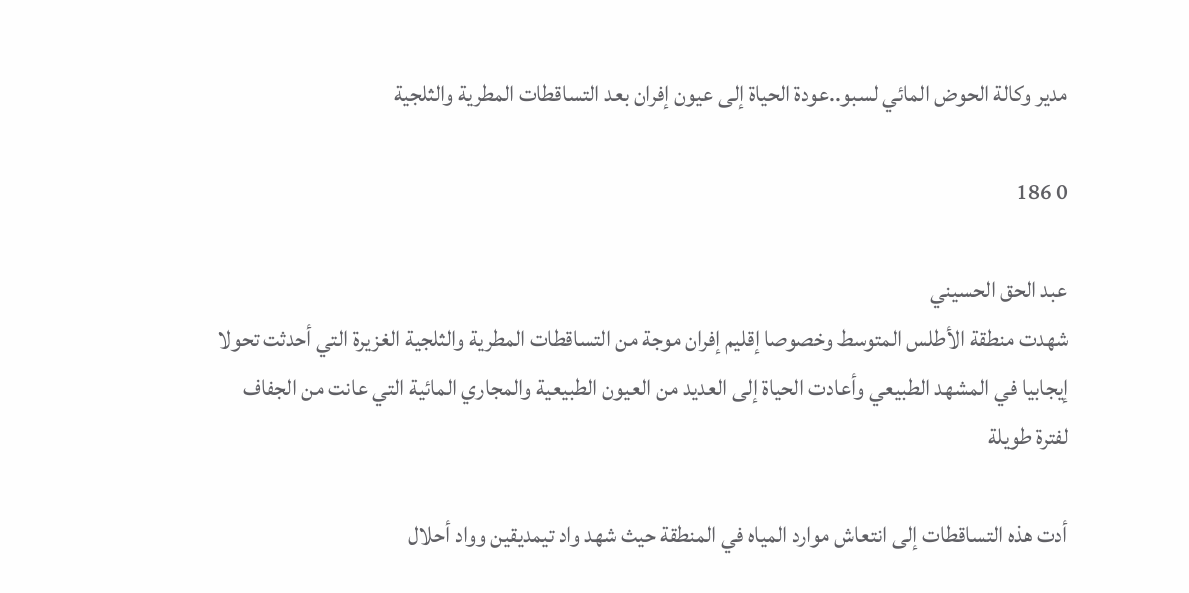مدير وكالة الحوض المائي لسبو..عودة الحياة إلى عيون إفران بعد التساقطات المطرية والثلجية

0 186

عبد الحق الحسيني
شهدت منطقة الأطلس المتوسط وخصوصا إقليم إفران موجة من التساقطات المطرية والثلجية الغزيرة التي أحدثت تحولا إيجابيا في المشهد الطبيعي وأعادت الحياة إلى العديد من العيون الطبيعية والمجاري المائية التي عانت من الجفاف لفترة طويلة

أدت هذه التساقطات إلى انتعاش موارد المياه في المنطقة حيث شهد واد تيمديقين وواد أحلال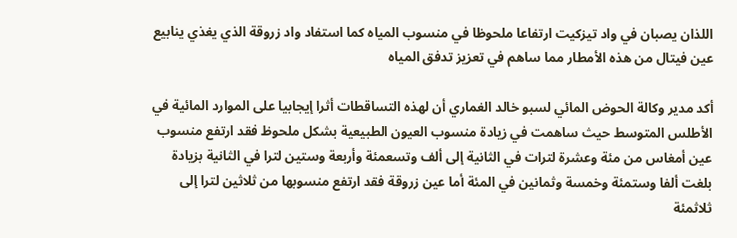اللذان يصبان في واد تيزكيت ارتفاعا ملحوظا في منسوب المياه كما استفاد واد زروقة الذي يغذي ينابيع عين فيتال من هذه الأمطار مما ساهم في تعزيز تدفق المياه

أكد مدير وكالة الحوض المائي لسبو خالد الغماري أن لهذه التساقطات أثرا إيجابيا على الموارد المائية في الأطلس المتوسط حيث ساهمت في زيادة منسوب العيون الطبيعية بشكل ملحوظ فقد ارتفع منسوب عين أمغاس من مئة وعشرة لترات في الثانية إلى ألف وتسعمئة وأربعة وستين لترا في الثانية بزيادة بلغت ألفا وستمئة وخمسة وثمانين في المئة أما عين زروقة فقد ارتفع منسوبها من ثلاثين لترا إلى ثلاثمئة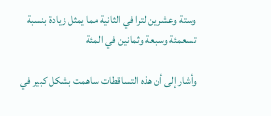وستة وعشرين لترا في الثانية مما يمثل زيادة بنسبة تسعمئة وسبعة وثمانين في المئة

وأشار إلى أن هذه التساقطات ساهمت بشكل كبير في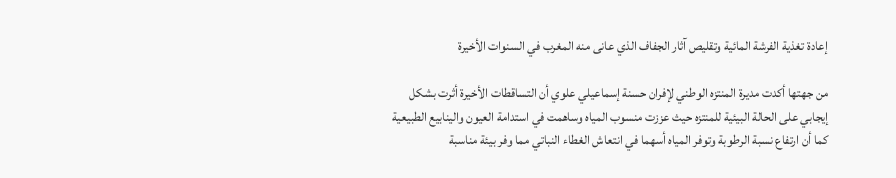إعادة تغذية الفرشة المائية وتقليص آثار الجفاف الذي عانى منه المغرب في السنوات الأخيرة

من جهتها أكدت مديرة المنتزه الوطني لإفران حسنة إسماعيلي علوي أن التساقطات الأخيرة أثرت بشكل إيجابي على الحالة البيئية للمنتزه حيث عززت منسوب المياه وساهمت في استدامة العيون والينابيع الطبيعية كما أن ارتفاع نسبة الرطوبة وتوفر المياه أسهما في انتعاش الغطاء النباتي مما وفر بيئة مناسبة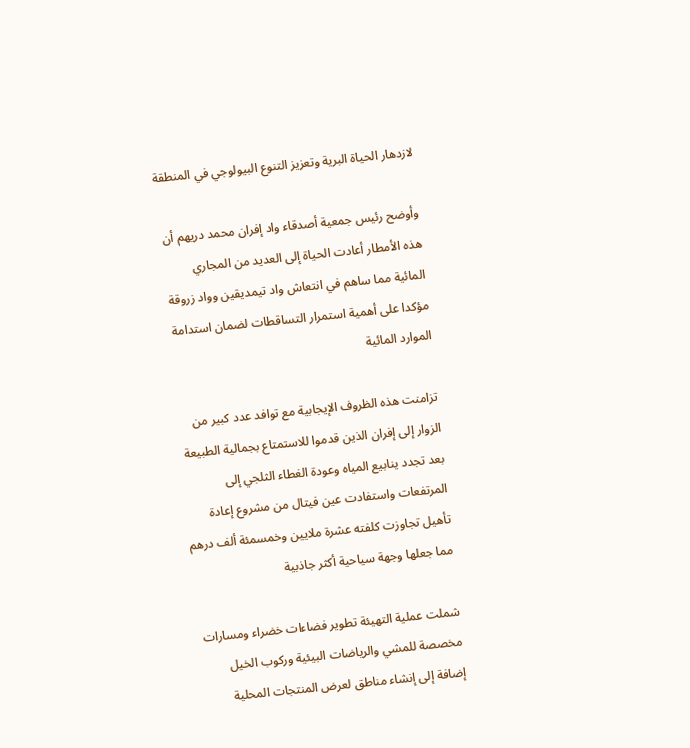لازدهار الحياة البرية وتعزيز التنوع البيولوجي في المنطقة

وأوضح رئيس جمعية أصدقاء واد إفران محمد دريهم أن هذه الأمطار أعادت الحياة إلى العديد من المجاري المائية مما ساهم في انتعاش واد تيمديقين وواد زروقة مؤكدا على أهمية استمرار التساقطات لضمان استدامة الموارد المائية

تزامنت هذه الظروف الإيجابية مع توافد عدد كبير من الزوار إلى إفران الذين قدموا للاستمتاع بجمالية الطبيعة بعد تجدد ينابيع المياه وعودة الغطاء الثلجي إلى المرتفعات واستفادت عين فيتال من مشروع إعادة تأهيل تجاوزت كلفته عشرة ملايين وخمسمئة ألف درهم مما جعلها وجهة سياحية أكثر جاذبية

شملت عملية التهيئة تطوير فضاءات خضراء ومسارات مخصصة للمشي والرياضات البيئية وركوب الخيل إضافة إلى إنشاء مناطق لعرض المنتجات المحلية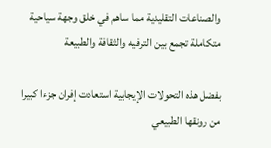والصناعات التقليدية مما ساهم في خلق وجهة سياحية متكاملة تجمع بين الترفيه والثقافة والطبيعة

بفضل هذه التحولات الإيجابية استعادت إفران جزءا كبيرا من رونقها الطبيعي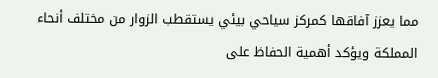مما يعزز آفاقها كمركز سياحي بيئي يستقطب الزوار من مختلف أنحاء المملكة ويؤكد أهمية الحفاظ على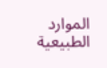الموارد الطبيعية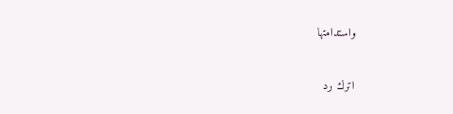واستدامتها

اترك رد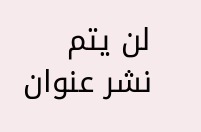لن يتم نشر عنوان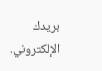بريدك الإلكتروني.